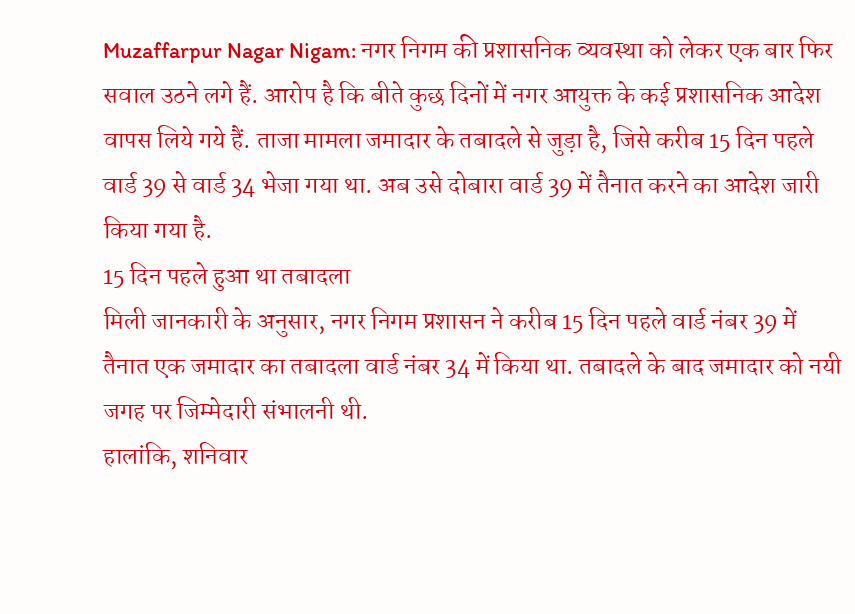Muzaffarpur Nagar Nigam: नगर निगम की प्रशासनिक व्यवस्था को लेकर एक बार फिर सवाल उठने लगे हैं. आरोप है कि बीते कुछ दिनों में नगर आयुक्त के कई प्रशासनिक आदेश वापस लिये गये हैं. ताजा मामला जमादार के तबादले से जुड़ा है, जिसे करीब 15 दिन पहले वार्ड 39 से वार्ड 34 भेजा गया था. अब उसे दोबारा वार्ड 39 में तैनात करने का आदेश जारी किया गया है.
15 दिन पहले हुआ था तबादला
मिली जानकारी के अनुसार, नगर निगम प्रशासन ने करीब 15 दिन पहले वार्ड नंबर 39 में तैनात एक जमादार का तबादला वार्ड नंबर 34 में किया था. तबादले के बाद जमादार को नयी जगह पर जिम्मेदारी संभालनी थी.
हालांकि, शनिवार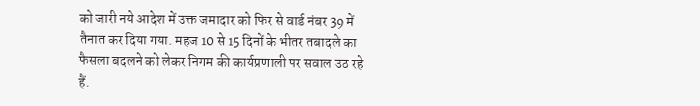को जारी नये आदेश में उक्त जमादार को फिर से वार्ड नंबर 39 में तैनात कर दिया गया. महज 10 से 15 दिनों के भीतर तबादले का फैसला बदलने को लेकर निगम की कार्यप्रणाली पर सवाल उठ रहे हैं.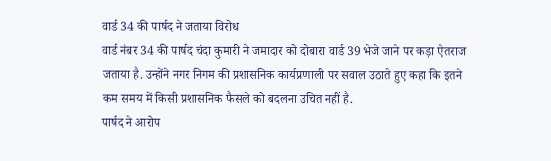वार्ड 34 की पार्षद ने जताया विरोध
वार्ड नंबर 34 की पार्षद चंदा कुमारी ने जमादार को दोबारा वार्ड 39 भेजे जाने पर कड़ा ऐतराज जताया है. उन्होंने नगर निगम की प्रशासनिक कार्यप्रणाली पर सवाल उठाते हुए कहा कि इतने कम समय में किसी प्रशासनिक फैसले को बदलना उचित नहीं है.
पार्षद ने आरोप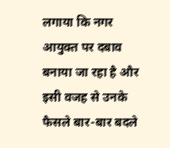लगाया कि नगर आयुक्त पर दबाव बनाया जा रहा है और इसी वजह से उनके फैसले बार-बार बदले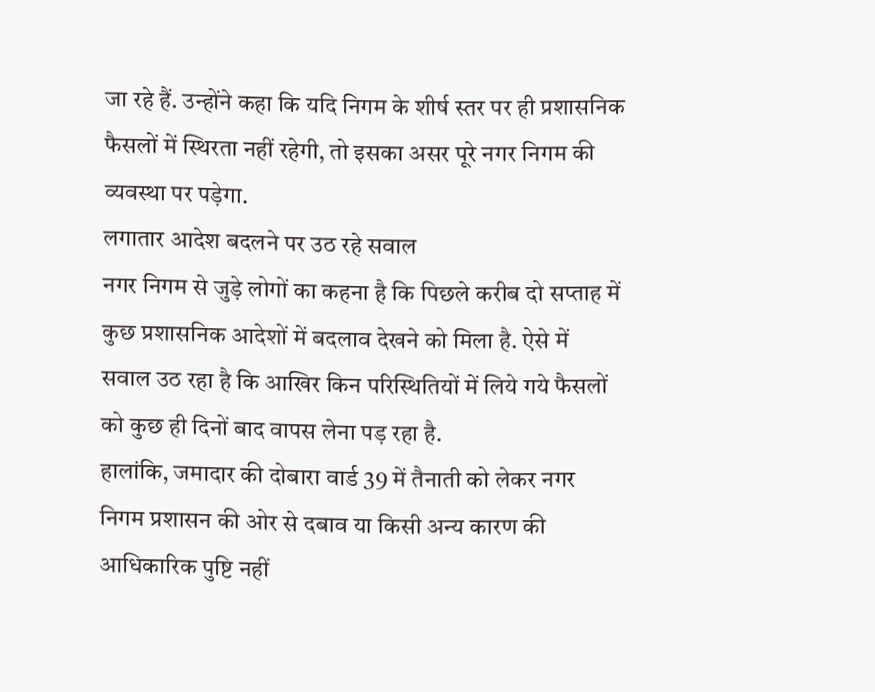जा रहे हैं. उन्होंने कहा कि यदि निगम के शीर्ष स्तर पर ही प्रशासनिक फैसलों में स्थिरता नहीं रहेगी, तो इसका असर पूरे नगर निगम की व्यवस्था पर पड़ेगा.
लगातार आदेश बदलने पर उठ रहे सवाल
नगर निगम से जुड़े लोगों का कहना है कि पिछले करीब दो सप्ताह में कुछ प्रशासनिक आदेशों में बदलाव देखने को मिला है. ऐसे में सवाल उठ रहा है कि आखिर किन परिस्थितियों में लिये गये फैसलों को कुछ ही दिनों बाद वापस लेना पड़ रहा है.
हालांकि, जमादार की दोबारा वार्ड 39 में तैनाती को लेकर नगर निगम प्रशासन की ओर से दबाव या किसी अन्य कारण की आधिकारिक पुष्टि नहीं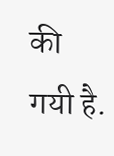की गयी है.